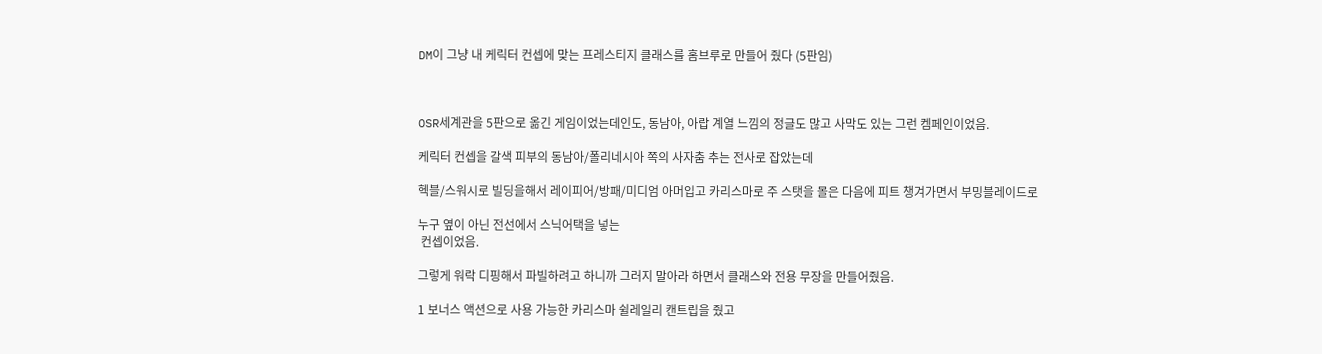DM이 그냥 내 케릭터 컨셉에 맞는 프레스티지 클래스를 홈브루로 만들어 줬다 (5판임)



OSR세계관을 5판으로 옮긴 게임이었는데인도, 동남아, 아랍 계열 느낌의 정글도 많고 사막도 있는 그런 켐페인이었음.

케릭터 컨셉을 갈색 피부의 동남아/폴리네시아 쪽의 사자춤 추는 전사로 잡았는데

헥블/스워시로 빌딩을해서 레이피어/방패/미디엄 아머입고 카리스마로 주 스탯을 몰은 다음에 피트 챙겨가면서 부밍블레이드로

누구 옆이 아닌 전선에서 스닉어택을 넣는
 컨셉이었음.

그렇게 워락 디핑해서 파빌하려고 하니까 그러지 말아라 하면서 클래스와 전용 무장을 만들어줬음.

1 보너스 액션으로 사용 가능한 카리스마 쉴레일리 캔트립을 줬고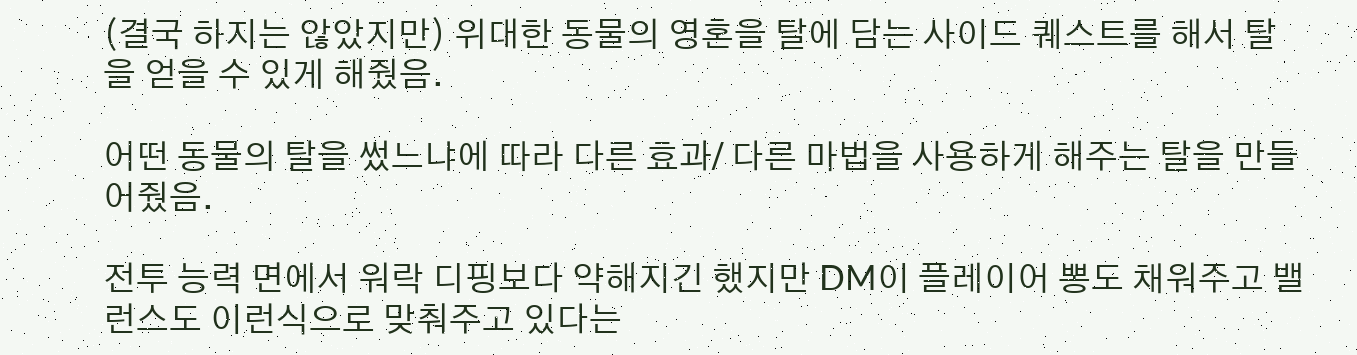(결국 하지는 않았지만) 위대한 동물의 영혼을 탈에 담는 사이드 퀘스트를 해서 탈을 얻을 수 있게 해줬음.

어떤 동물의 탈을 썼느냐에 따라 다른 효과/ 다른 마법을 사용하게 해주는 탈을 만들어줬음.

전투 능력 면에서 워락 디핑보다 약해지긴 했지만 DM이 플레이어 뽕도 채워주고 밸런스도 이런식으로 맞춰주고 있다는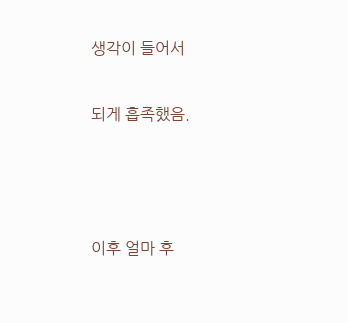생각이 들어서

되게 흡족했음.



이후 얼마 후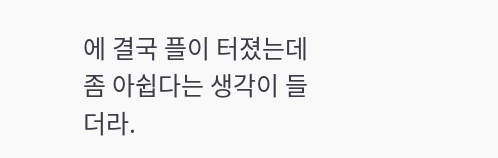에 결국 플이 터졌는데 좀 아쉽다는 생각이 들더라.